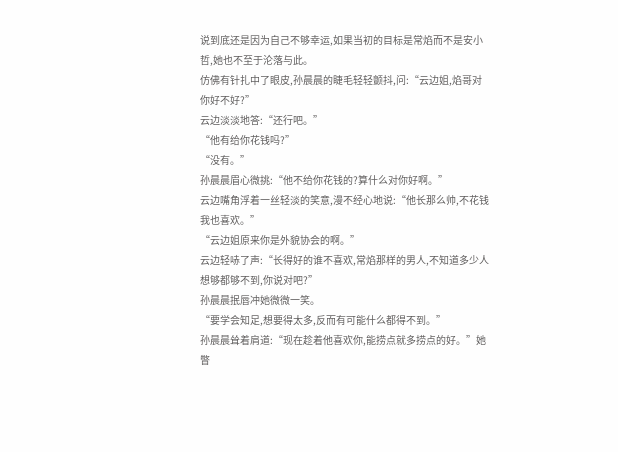说到底还是因为自己不够幸运,如果当初的目标是常焰而不是安小哲,她也不至于沦落与此。
仿佛有针扎中了眼皮,孙晨晨的睫毛轻轻颤抖,问:“云边姐,焰哥对你好不好?”
云边淡淡地答:“还行吧。”
“他有给你花钱吗?”
“没有。”
孙晨晨眉心微挑:“他不给你花钱的?算什么对你好啊。”
云边嘴角浮着一丝轻淡的笑意,漫不经心地说:“他长那么帅,不花钱我也喜欢。”
“云边姐原来你是外貌协会的啊。”
云边轻哧了声:“长得好的谁不喜欢,常焰那样的男人,不知道多少人想够都够不到,你说对吧?”
孙晨晨抿唇冲她微微一笑。
“要学会知足,想要得太多,反而有可能什么都得不到。”
孙晨晨耸着肩道:“现在趁着他喜欢你,能捞点就多捞点的好。”她瞥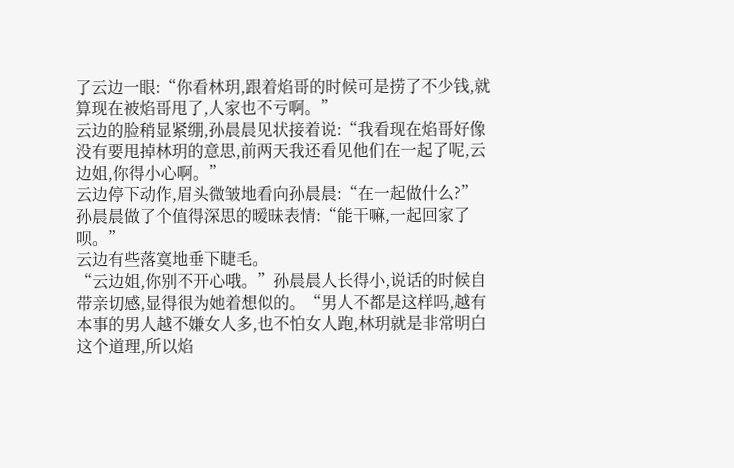了云边一眼:“你看林玥,跟着焰哥的时候可是捞了不少钱,就算现在被焰哥甩了,人家也不亏啊。”
云边的脸稍显紧绷,孙晨晨见状接着说:“我看现在焰哥好像没有要甩掉林玥的意思,前两天我还看见他们在一起了呢,云边姐,你得小心啊。”
云边停下动作,眉头微皱地看向孙晨晨:“在一起做什么?”
孙晨晨做了个值得深思的暧昧表情:“能干嘛,一起回家了呗。”
云边有些落寞地垂下睫毛。
“云边姐,你别不开心哦。”孙晨晨人长得小,说话的时候自带亲切感,显得很为她着想似的。“男人不都是这样吗,越有本事的男人越不嫌女人多,也不怕女人跑,林玥就是非常明白这个道理,所以焰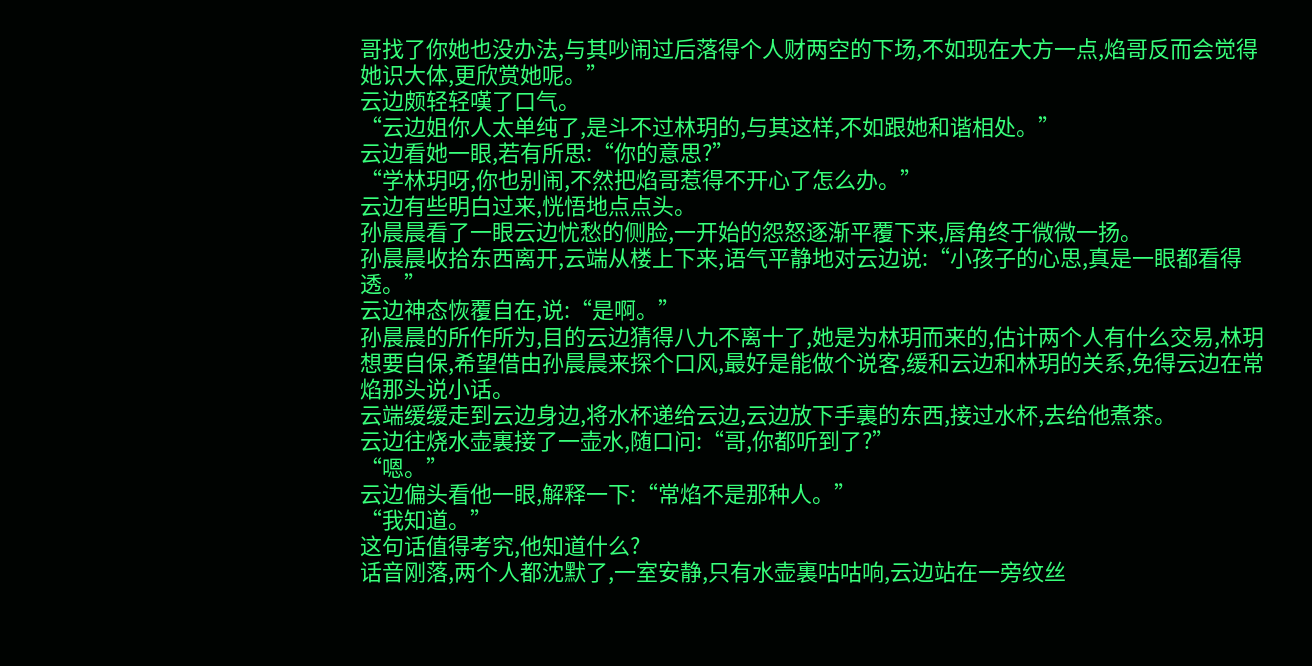哥找了你她也没办法,与其吵闹过后落得个人财两空的下场,不如现在大方一点,焰哥反而会觉得她识大体,更欣赏她呢。”
云边颇轻轻嘆了口气。
“云边姐你人太单纯了,是斗不过林玥的,与其这样,不如跟她和谐相处。”
云边看她一眼,若有所思:“你的意思?”
“学林玥呀,你也别闹,不然把焰哥惹得不开心了怎么办。”
云边有些明白过来,恍悟地点点头。
孙晨晨看了一眼云边忧愁的侧脸,一开始的怨怒逐渐平覆下来,唇角终于微微一扬。
孙晨晨收拾东西离开,云端从楼上下来,语气平静地对云边说:“小孩子的心思,真是一眼都看得透。”
云边神态恢覆自在,说:“是啊。”
孙晨晨的所作所为,目的云边猜得八九不离十了,她是为林玥而来的,估计两个人有什么交易,林玥想要自保,希望借由孙晨晨来探个口风,最好是能做个说客,缓和云边和林玥的关系,免得云边在常焰那头说小话。
云端缓缓走到云边身边,将水杯递给云边,云边放下手裏的东西,接过水杯,去给他煮茶。
云边往烧水壶裏接了一壶水,随口问:“哥,你都听到了?”
“嗯。”
云边偏头看他一眼,解释一下:“常焰不是那种人。”
“我知道。”
这句话值得考究,他知道什么?
话音刚落,两个人都沈默了,一室安静,只有水壶裏咕咕响,云边站在一旁纹丝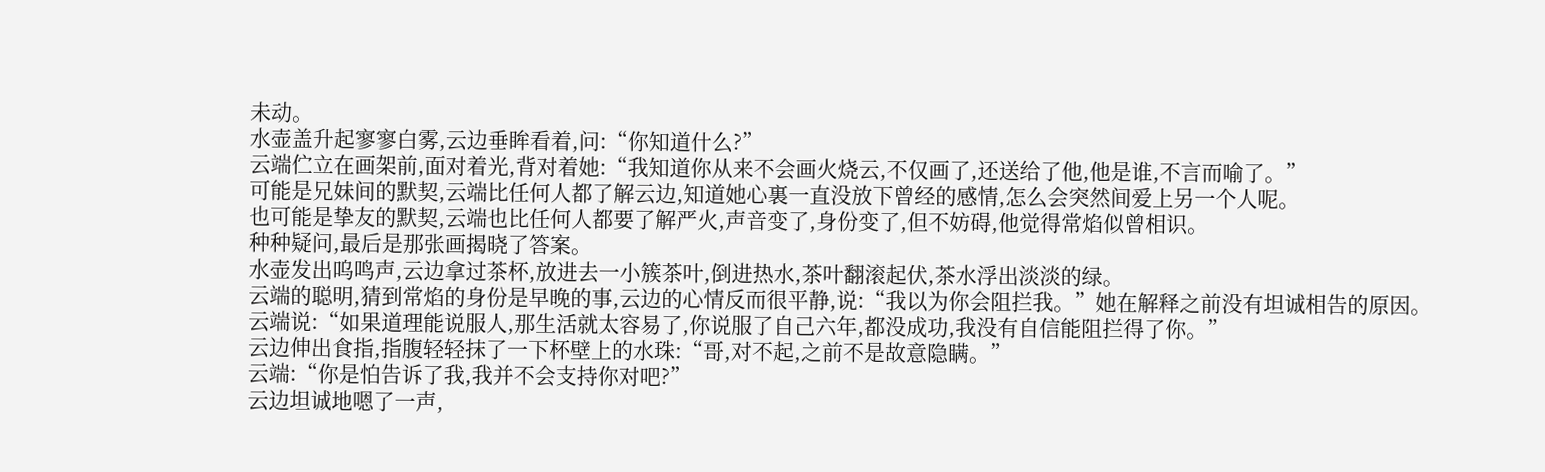未动。
水壶盖升起寥寥白雾,云边垂眸看着,问:“你知道什么?”
云端伫立在画架前,面对着光,背对着她:“我知道你从来不会画火烧云,不仅画了,还送给了他,他是谁,不言而喻了。”
可能是兄妹间的默契,云端比任何人都了解云边,知道她心裏一直没放下曾经的感情,怎么会突然间爱上另一个人呢。
也可能是挚友的默契,云端也比任何人都要了解严火,声音变了,身份变了,但不妨碍,他觉得常焰似曾相识。
种种疑问,最后是那张画揭晓了答案。
水壶发出呜鸣声,云边拿过茶杯,放进去一小簇茶叶,倒进热水,茶叶翻滚起伏,茶水浮出淡淡的绿。
云端的聪明,猜到常焰的身份是早晚的事,云边的心情反而很平静,说:“我以为你会阻拦我。”她在解释之前没有坦诚相告的原因。
云端说:“如果道理能说服人,那生活就太容易了,你说服了自己六年,都没成功,我没有自信能阻拦得了你。”
云边伸出食指,指腹轻轻抹了一下杯壁上的水珠:“哥,对不起,之前不是故意隐瞒。”
云端:“你是怕告诉了我,我并不会支持你对吧?”
云边坦诚地嗯了一声,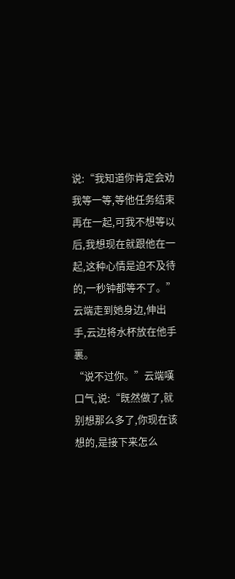说:“我知道你肯定会劝我等一等,等他任务结束再在一起,可我不想等以后,我想现在就跟他在一起,这种心情是迫不及待的,一秒钟都等不了。”
云端走到她身边,伸出手,云边将水杯放在他手裏。
“说不过你。”云端嘆口气,说:“既然做了,就别想那么多了,你现在该想的,是接下来怎么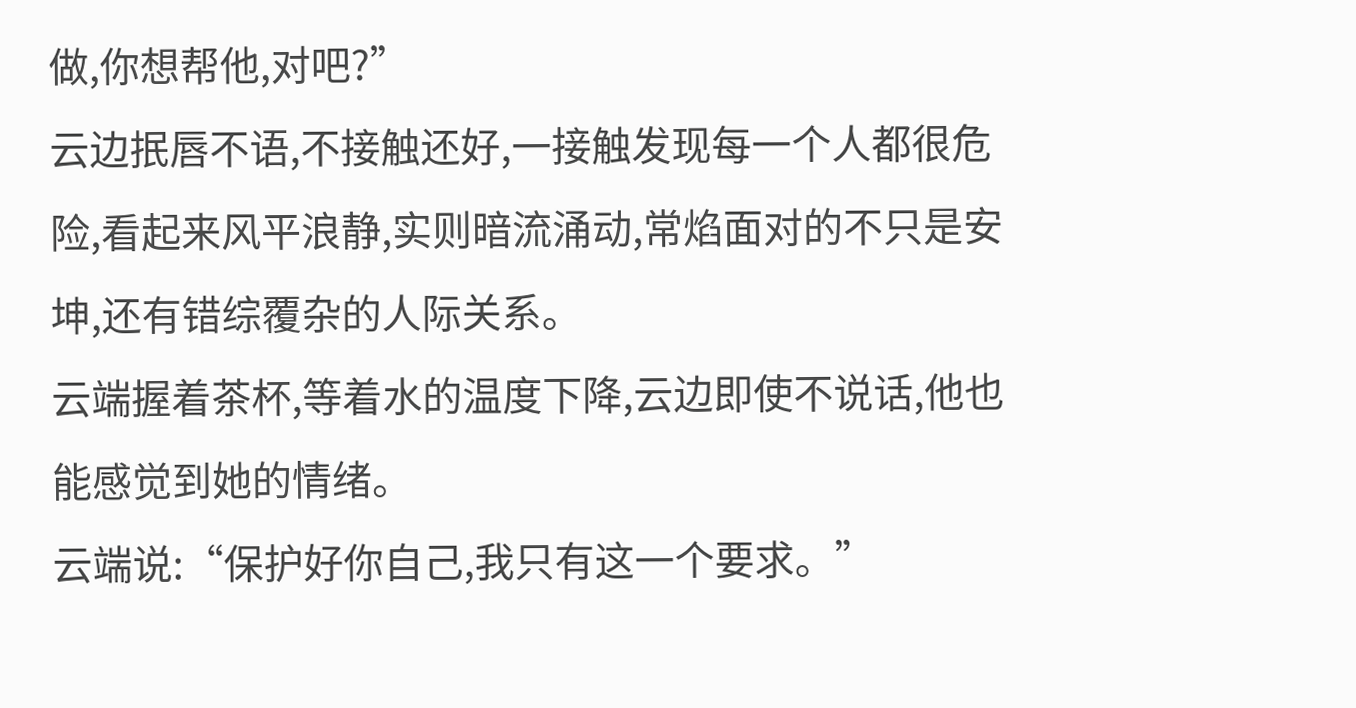做,你想帮他,对吧?”
云边抿唇不语,不接触还好,一接触发现每一个人都很危险,看起来风平浪静,实则暗流涌动,常焰面对的不只是安坤,还有错综覆杂的人际关系。
云端握着茶杯,等着水的温度下降,云边即使不说话,他也能感觉到她的情绪。
云端说:“保护好你自己,我只有这一个要求。”